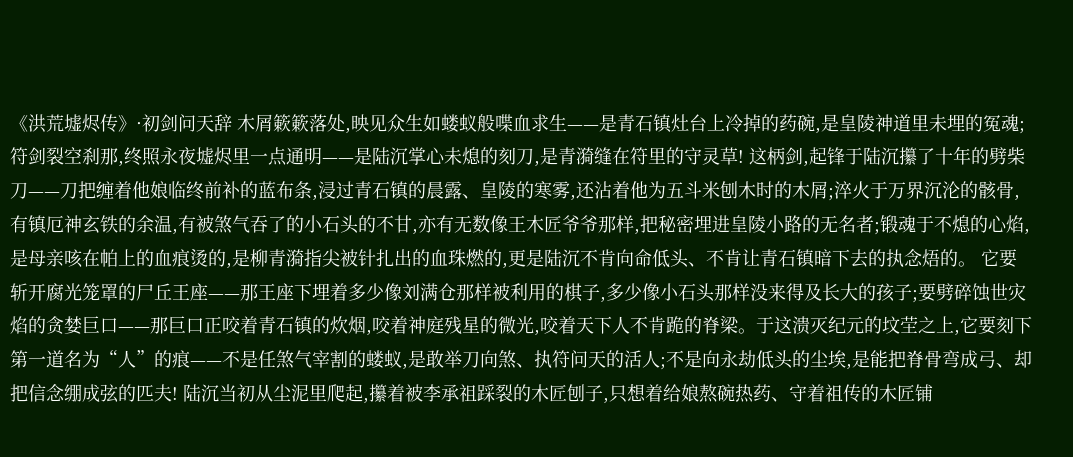《洪荒墟烬传》·初剑问天辞 木屑簌簌落处,映见众生如蝼蚁般喋血求生——是青石镇灶台上冷掉的药碗,是皇陵神道里未埋的冤魂;符剑裂空刹那,终照永夜墟烬里一点通明——是陆沉掌心未熄的刻刀,是青漪缝在符里的守灵草! 这柄剑,起锋于陆沉攥了十年的劈柴刀——刀把缠着他娘临终前补的蓝布条,浸过青石镇的晨露、皇陵的寒雾,还沾着他为五斗米刨木时的木屑;淬火于万界沉沦的骸骨,有镇厄神玄铁的余温,有被煞气吞了的小石头的不甘,亦有无数像王木匠爷爷那样,把秘密埋进皇陵小路的无名者;锻魂于不熄的心焰,是母亲咳在帕上的血痕烫的,是柳青漪指尖被针扎出的血珠燃的,更是陆沉不肯向命低头、不肯让青石镇暗下去的执念焐的。 它要斩开腐光笼罩的尸丘王座——那王座下埋着多少像刘满仓那样被利用的棋子,多少像小石头那样没来得及长大的孩子;要劈碎蚀世灾焰的贪婪巨口——那巨口正咬着青石镇的炊烟,咬着神庭残星的微光,咬着天下人不肯跪的脊梁。于这溃灭纪元的坟茔之上,它要刻下第一道名为“人”的痕——不是任煞气宰割的蝼蚁,是敢举刀向煞、执符问天的活人;不是向永劫低头的尘埃,是能把脊骨弯成弓、却把信念绷成弦的匹夫! 陆沉当初从尘泥里爬起,攥着被李承祖踩裂的木匠刨子,只想着给娘熬碗热药、守着祖传的木匠铺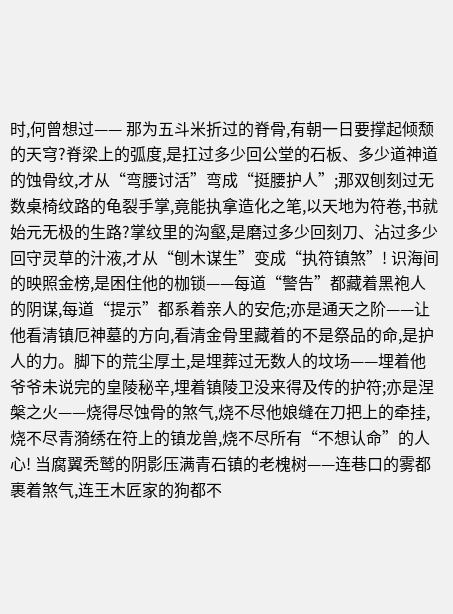时,何曾想过—— 那为五斗米折过的脊骨,有朝一日要撑起倾颓的天穹?脊梁上的弧度,是扛过多少回公堂的石板、多少道神道的蚀骨纹,才从“弯腰讨活”弯成“挺腰护人”;那双刨刻过无数桌椅纹路的龟裂手掌,竟能执拿造化之笔,以天地为符卷,书就始元无极的生路?掌纹里的沟壑,是磨过多少回刻刀、沾过多少回守灵草的汁液,才从“刨木谋生”变成“执符镇煞”! 识海间的映照金榜,是困住他的枷锁——每道“警告”都藏着黑袍人的阴谋,每道“提示”都系着亲人的安危;亦是通天之阶——让他看清镇厄神墓的方向,看清金骨里藏着的不是祭品的命,是护人的力。脚下的荒尘厚土,是埋葬过无数人的坟场——埋着他爷爷未说完的皇陵秘辛,埋着镇陵卫没来得及传的护符;亦是涅槃之火——烧得尽蚀骨的煞气,烧不尽他娘缝在刀把上的牵挂,烧不尽青漪绣在符上的镇龙兽,烧不尽所有“不想认命”的人心! 当腐翼秃鹫的阴影压满青石镇的老槐树——连巷口的雾都裹着煞气,连王木匠家的狗都不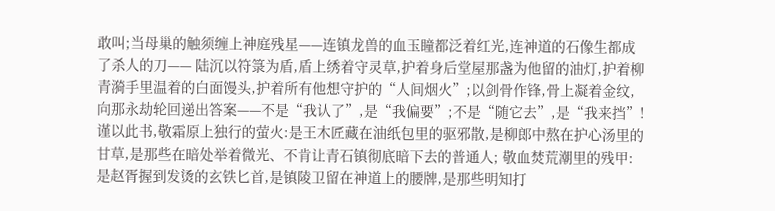敢叫;当母巢的触须缠上神庭残星——连镇龙兽的血玉瞳都泛着红光,连神道的石像生都成了杀人的刀—— 陆沉以符箓为盾,盾上绣着守灵草,护着身后堂屋那盏为他留的油灯,护着柳青漪手里温着的白面馒头,护着所有他想守护的“人间烟火”;以剑骨作锋,骨上凝着金纹,向那永劫轮回递出答案——不是“我认了”,是“我偏要”;不是“随它去”,是“我来挡”! 谨以此书,敬霜原上独行的萤火:是王木匠藏在油纸包里的驱邪散,是柳郎中熬在护心汤里的甘草,是那些在暗处举着微光、不肯让青石镇彻底暗下去的普通人; 敬血焚荒潮里的残甲:是赵胥握到发烫的玄铁匕首,是镇陵卫留在神道上的腰牌,是那些明知打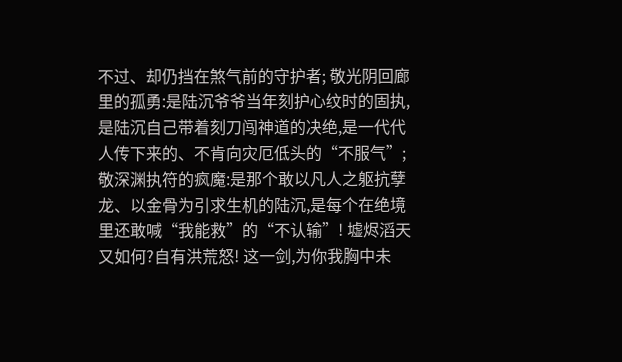不过、却仍挡在煞气前的守护者; 敬光阴回廊里的孤勇:是陆沉爷爷当年刻护心纹时的固执,是陆沉自己带着刻刀闯神道的决绝,是一代代人传下来的、不肯向灾厄低头的“不服气”; 敬深渊执符的疯魔:是那个敢以凡人之躯抗孽龙、以金骨为引求生机的陆沉,是每个在绝境里还敢喊“我能救”的“不认输”! 墟烬滔天又如何?自有洪荒怒! 这一剑,为你我胸中未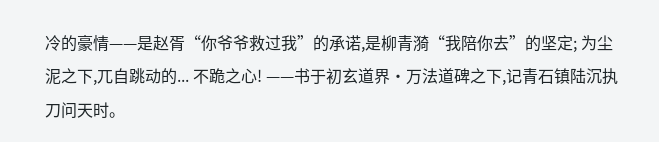冷的豪情——是赵胥“你爷爷救过我”的承诺,是柳青漪“我陪你去”的坚定; 为尘泥之下,兀自跳动的... 不跪之心! ——书于初玄道界・万法道碑之下,记青石镇陆沉执刀问天时。